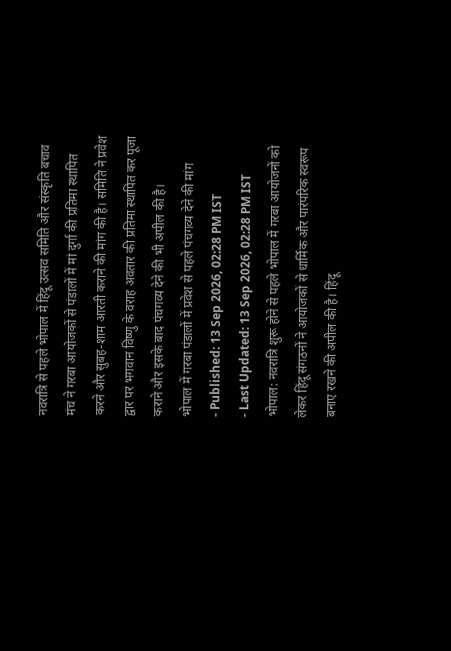नवरात्रि से पहले भोपाल में हिंदू उत्सव समिति और संस्कृति बचाव मंच ने गरबा आयोजकों से पंडालों में मां दुर्गा की प्रतिमा स्थापित करने और सुबह-शाम आरती कराने की मांग की है। समिति ने प्रवेश द्वार पर भगवान विष्णु के वराह अवतार की प्रतिमा स्थापित कर पूजा कराने और इसके बाद पंचगव्य देने की भी अपील की है।
भोपाल में गरबा पंडालों में प्रवेश से पहले पंचगव्य देने की मांग
- Published: 13 Sep 2026, 02:28 PM IST
- Last Updated: 13 Sep 2026, 02:28 PM IST
भोपाल: नवरात्रि शुरू होने से पहले भोपाल में गरबा आयोजनों को लेकर हिंदू संगठनों ने आयोजकों से धार्मिक और पारंपरिक स्वरूप बनाए रखने की अपील की है। हिंदू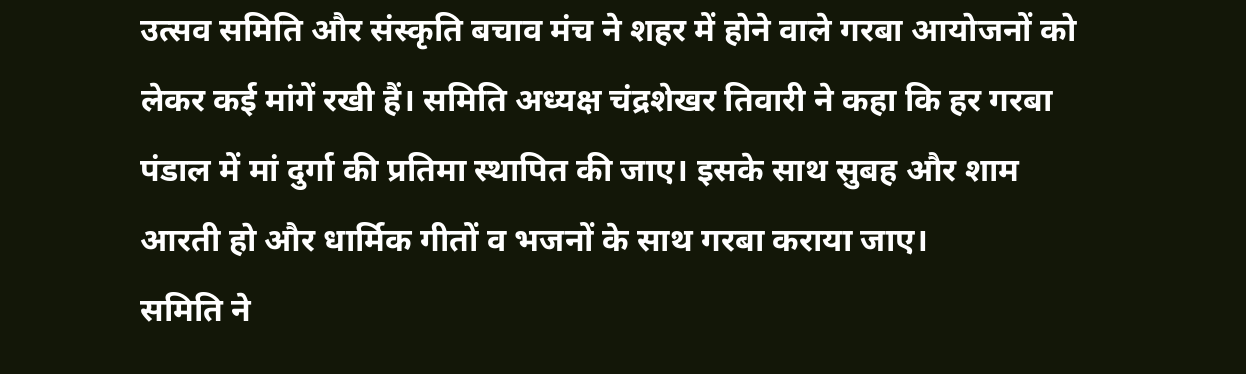उत्सव समिति और संस्कृति बचाव मंच ने शहर में होने वाले गरबा आयोजनों को लेकर कई मांगें रखी हैं। समिति अध्यक्ष चंद्रशेखर तिवारी ने कहा कि हर गरबा पंडाल में मां दुर्गा की प्रतिमा स्थापित की जाए। इसके साथ सुबह और शाम आरती हो और धार्मिक गीतों व भजनों के साथ गरबा कराया जाए।
समिति ने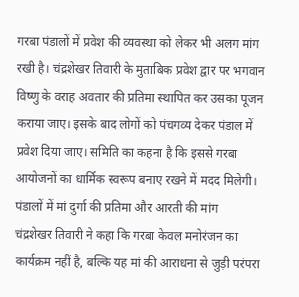गरबा पंडालों में प्रवेश की व्यवस्था को लेकर भी अलग मांग रखी है। चंद्रशेखर तिवारी के मुताबिक प्रवेश द्वार पर भगवान विष्णु के वराह अवतार की प्रतिमा स्थापित कर उसका पूजन कराया जाए। इसके बाद लोगों को पंचगव्य देकर पंडाल में प्रवेश दिया जाए। समिति का कहना है कि इससे गरबा आयोजनों का धार्मिक स्वरूप बनाए रखने में मदद मिलेगी।
पंडालों में मां दुर्गा की प्रतिमा और आरती की मांग
चंद्रशेखर तिवारी ने कहा कि गरबा केवल मनोरंजन का कार्यक्रम नहीं है, बल्कि यह मां की आराधना से जुड़ी परंपरा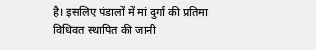है। इसलिए पंडालों में मां दुर्गा की प्रतिमा विधिवत स्थापित की जानी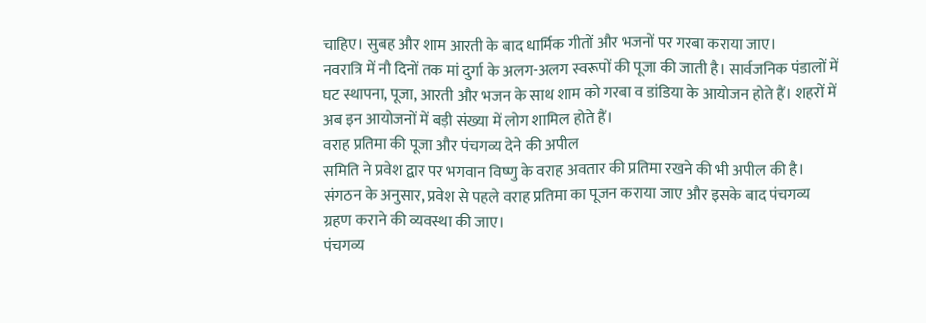चाहिए। सुबह और शाम आरती के बाद धार्मिक गीतों और भजनों पर गरबा कराया जाए।
नवरात्रि में नौ दिनों तक मां दुर्गा के अलग-अलग स्वरूपों की पूजा की जाती है। सार्वजनिक पंडालों में घट स्थापना, पूजा, आरती और भजन के साथ शाम को गरबा व डांडिया के आयोजन होते हैं। शहरों में अब इन आयोजनों में बड़ी संख्या में लोग शामिल होते हैं।
वराह प्रतिमा की पूजा और पंचगव्य देने की अपील
समिति ने प्रवेश द्वार पर भगवान विष्णु के वराह अवतार की प्रतिमा रखने की भी अपील की है। संगठन के अनुसार, प्रवेश से पहले वराह प्रतिमा का पूजन कराया जाए और इसके बाद पंचगव्य ग्रहण कराने की व्यवस्था की जाए।
पंचगव्य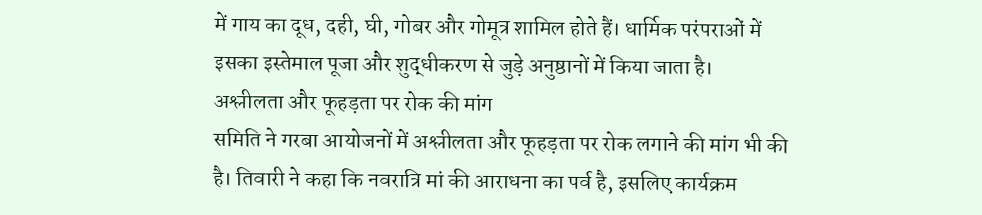में गाय का दूध, दही, घी, गोबर और गोमूत्र शामिल होते हैं। धार्मिक परंपराओं में इसका इस्तेमाल पूजा और शुद्धीकरण से जुड़े अनुष्ठानों में किया जाता है।
अश्लीलता और फूहड़ता पर रोक की मांग
समिति ने गरबा आयोजनों में अश्लीलता और फूहड़ता पर रोक लगाने की मांग भी की है। तिवारी ने कहा कि नवरात्रि मां की आराधना का पर्व है, इसलिए कार्यक्रम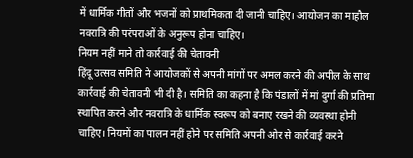में धार्मिक गीतों और भजनों को प्राथमिकता दी जानी चाहिए। आयोजन का माहौल नवरात्रि की परंपराओं के अनुरूप होना चाहिए।
नियम नहीं माने तो कार्रवाई की चेतावनी
हिंदू उत्सव समिति ने आयोजकों से अपनी मांगों पर अमल करने की अपील के साथ कार्रवाई की चेतावनी भी दी है। समिति का कहना है कि पंडालों में मां दुर्गा की प्रतिमा स्थापित करने और नवरात्रि के धार्मिक स्वरूप को बनाए रखने की व्यवस्था होनी चाहिए। नियमों का पालन नहीं होने पर समिति अपनी ओर से कार्रवाई करने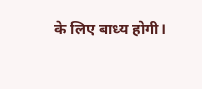के लिए बाध्य होगी।